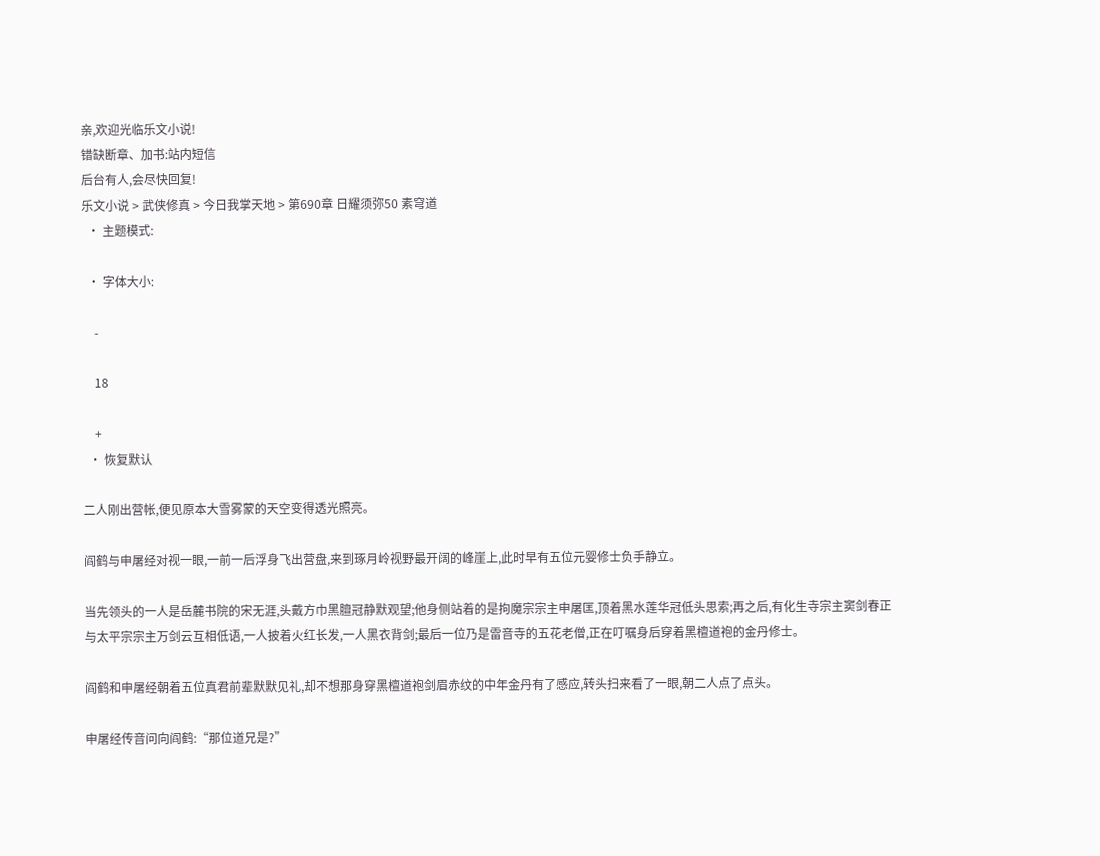亲,欢迎光临乐文小说!
错缺断章、加书:站内短信
后台有人,会尽快回复!
乐文小说 > 武侠修真 > 今日我掌天地 > 第690章 日耀须弥50 素穹道
  • 主题模式:

  • 字体大小:

    -

    18

    +
  • 恢复默认

二人刚出营帐,便见原本大雪雾蒙的天空变得透光照亮。

阎鹤与申屠经对视一眼,一前一后浮身飞出营盘,来到琢月岭视野最开阔的峰崖上,此时早有五位元婴修士负手静立。

当先领头的一人是岳麓书院的宋无涯,头戴方巾黑膻冠静默观望;他身侧站着的是拘魔宗宗主申屠匡,顶着黑水莲华冠低头思索;再之后,有化生寺宗主窦剑春正与太平宗宗主万剑云互相低语,一人披着火红长发,一人黑衣背剑;最后一位乃是雷音寺的五花老僧,正在叮嘱身后穿着黑檀道袍的金丹修士。

阎鹤和申屠经朝着五位真君前辈默默见礼,却不想那身穿黑檀道袍剑眉赤纹的中年金丹有了感应,转头扫来看了一眼,朝二人点了点头。

申屠经传音问向阎鹤:“那位道兄是?”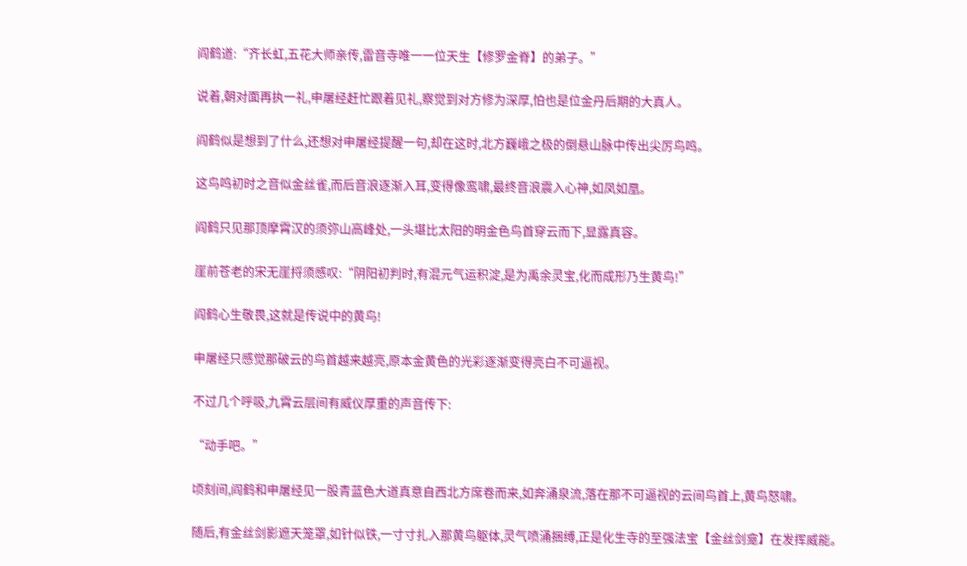阎鹤道:“齐长虹,五花大师亲传,雷音寺唯一一位天生【修罗金脊】的弟子。”

说着,朝对面再执一礼,申屠经赶忙跟着见礼,察觉到对方修为深厚,怕也是位金丹后期的大真人。

阎鹤似是想到了什么,还想对申屠经提醒一句,却在这时,北方巍峨之极的倒悬山脉中传出尖厉鸟鸣。

这鸟鸣初时之音似金丝雀,而后音浪逐渐入耳,变得像鸾啸,最终音浪震入心神,如凤如凰。

阎鹤只见那顶摩霄汉的须弥山高峰处,一头堪比太阳的明金色鸟首穿云而下,显露真容。

崖前苍老的宋无崖捋须感叹:“阴阳初判时,有混元气运积淀,是为禹余灵宝,化而成形乃生黄鸟!”

阎鹤心生敬畏,这就是传说中的黄鸟!

申屠经只感觉那破云的鸟首越来越亮,原本金黄色的光彩逐渐变得亮白不可逼视。

不过几个呼吸,九霄云层间有威仪厚重的声音传下:

“动手吧。”

顷刻间,阎鹤和申屠经见一股青蓝色大道真意自西北方席卷而来,如奔涌泉流,落在那不可逼视的云间鸟首上,黄鸟怒啸。

随后,有金丝剑影遮天笼罩,如针似铁,一寸寸扎入那黄鸟躯体,灵气喷涌捆缚,正是化生寺的至强法宝【金丝剑龛】在发挥威能。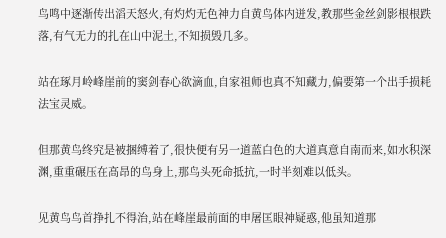鸟鸣中逐渐传出滔天怒火,有灼灼无色神力自黄鸟体内迸发,教那些金丝剑影根根跌落,有气无力的扎在山中泥土,不知损毁几多。

站在琢月岭峰崖前的窦剑春心欲滴血,自家祖师也真不知藏力,偏要第一个出手损耗法宝灵威。

但那黄鸟终究是被捆缚着了,很快便有另一道蓝白色的大道真意自南而来,如水积深渊,重重碾压在高昂的鸟身上,那鸟头死命抵抗,一时半刻难以低头。

见黄鸟鸟首挣扎不得治,站在峰崖最前面的申屠匡眼神疑惑,他虽知道那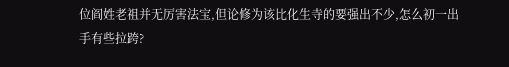位阎姓老祖并无厉害法宝,但论修为该比化生寺的要强出不少,怎么初一出手有些拉跨?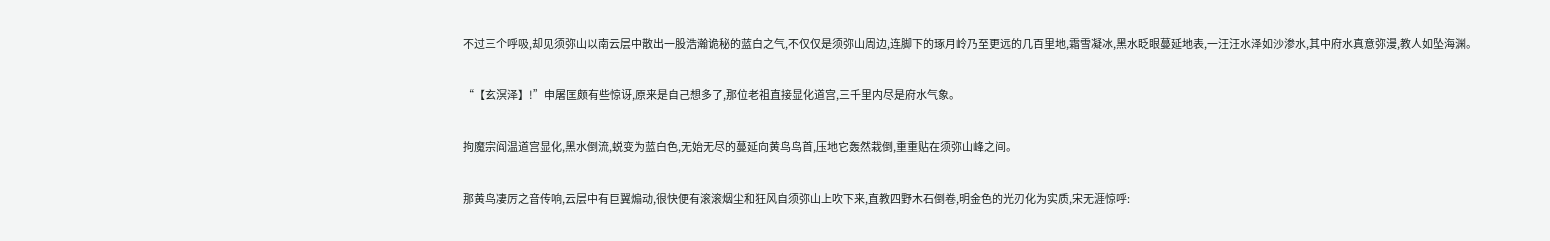不过三个呼吸,却见须弥山以南云层中散出一股浩瀚诡秘的蓝白之气,不仅仅是须弥山周边,连脚下的琢月岭乃至更远的几百里地,霜雪凝冰,黑水眨眼蔓延地表,一汪汪水泽如沙渗水,其中府水真意弥漫,教人如坠海渊。

“【玄溟泽】!”申屠匡颇有些惊讶,原来是自己想多了,那位老祖直接显化道宫,三千里内尽是府水气象。

拘魔宗阎温道宫显化,黑水倒流,蜕变为蓝白色,无始无尽的蔓延向黄鸟鸟首,压地它轰然栽倒,重重贴在须弥山峰之间。

那黄鸟凄厉之音传响,云层中有巨翼煽动,很快便有滚滚烟尘和狂风自须弥山上吹下来,直教四野木石倒卷,明金色的光刃化为实质,宋无涯惊呼: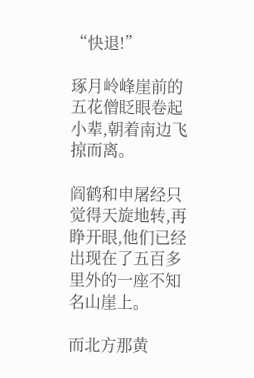“快退!”

琢月岭峰崖前的五花僧眨眼卷起小辈,朝着南边飞掠而离。

阎鹤和申屠经只觉得天旋地转,再睁开眼,他们已经出现在了五百多里外的一座不知名山崖上。

而北方那黄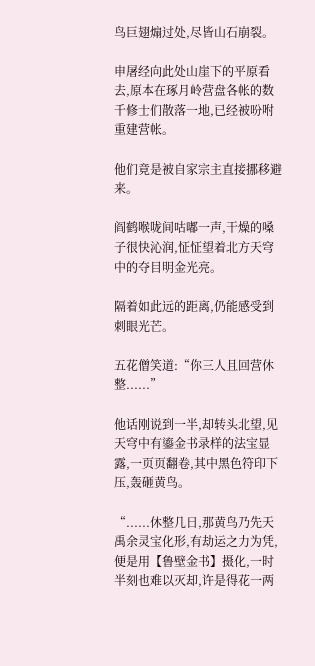鸟巨翅煽过处,尽皆山石崩裂。

申屠经向此处山崖下的平原看去,原本在琢月岭营盘各帐的数千修士们散落一地,已经被吩咐重建营帐。

他们竟是被自家宗主直接挪移避来。

阎鹤喉咙间咕嘟一声,干燥的嗓子很快沁润,怔怔望着北方天穹中的夺目明金光亮。

隔着如此远的距离,仍能感受到刺眼光芒。

五花僧笑道:“你三人且回营休整......”

他话刚说到一半,却转头北望,见天穹中有鎏金书录样的法宝显露,一页页翻卷,其中黑色符印下压,轰砸黄鸟。

“......休整几日,那黄鸟乃先天禹余灵宝化形,有劫运之力为凭,便是用【鲁壁金书】摄化,一时半刻也难以灭却,许是得花一两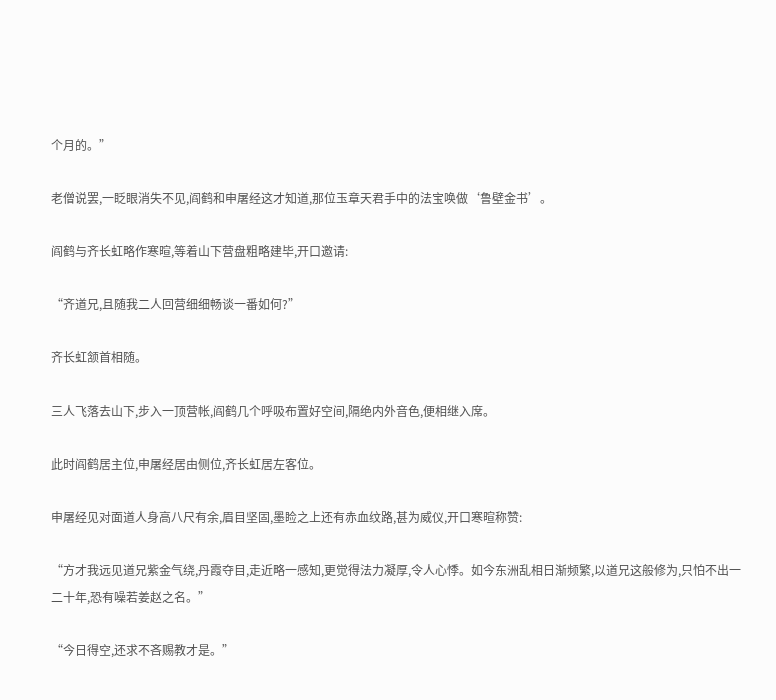个月的。”

老僧说罢,一眨眼消失不见,阎鹤和申屠经这才知道,那位玉章天君手中的法宝唤做‘鲁壁金书’。

阎鹤与齐长虹略作寒暄,等着山下营盘粗略建毕,开口邀请:

“齐道兄,且随我二人回营细细畅谈一番如何?”

齐长虹颔首相随。

三人飞落去山下,步入一顶营帐,阎鹤几个呼吸布置好空间,隔绝内外音色,便相继入席。

此时阎鹤居主位,申屠经居由侧位,齐长虹居左客位。

申屠经见对面道人身高八尺有余,眉目坚固,墨睑之上还有赤血纹路,甚为威仪,开口寒暄称赞:

“方才我远见道兄紫金气绕,丹霞夺目,走近略一感知,更觉得法力凝厚,令人心悸。如今东洲乱相日渐频繁,以道兄这般修为,只怕不出一二十年,恐有噪若姜赵之名。”

“今日得空,还求不吝赐教才是。”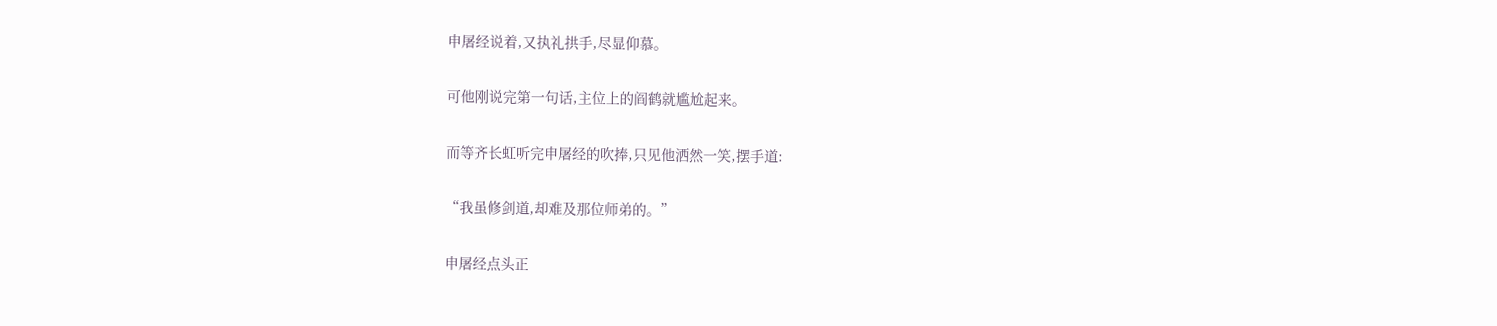申屠经说着,又执礼拱手,尽显仰慕。

可他刚说完第一句话,主位上的阎鹤就尴尬起来。

而等齐长虹听完申屠经的吹捧,只见他洒然一笑,摆手道:

“我虽修剑道,却难及那位师弟的。”

申屠经点头正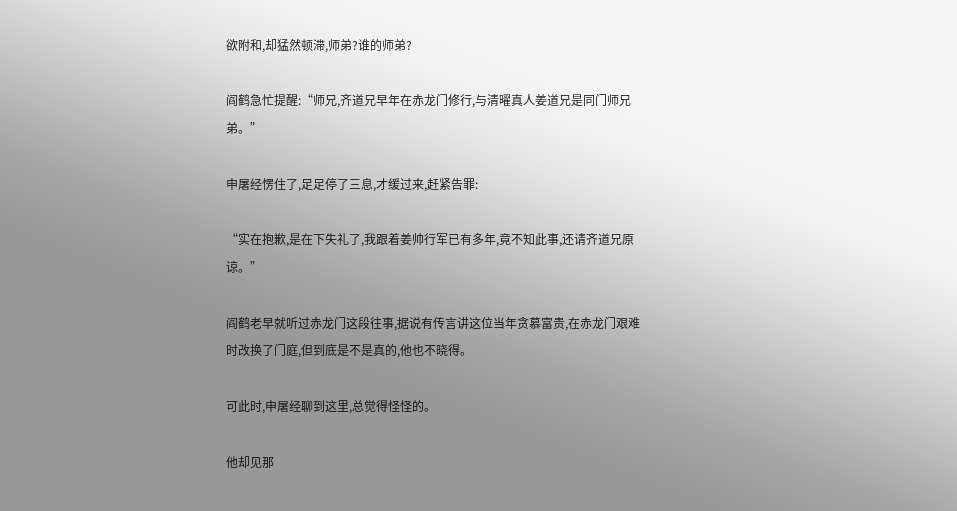欲附和,却猛然顿滞,师弟?谁的师弟?

阎鹤急忙提醒:“师兄,齐道兄早年在赤龙门修行,与清曜真人姜道兄是同门师兄弟。”

申屠经愣住了,足足停了三息,才缓过来,赶紧告罪:

“实在抱歉,是在下失礼了,我跟着姜帅行军已有多年,竟不知此事,还请齐道兄原谅。”

阎鹤老早就听过赤龙门这段往事,据说有传言讲这位当年贪慕富贵,在赤龙门艰难时改换了门庭,但到底是不是真的,他也不晓得。

可此时,申屠经聊到这里,总觉得怪怪的。

他却见那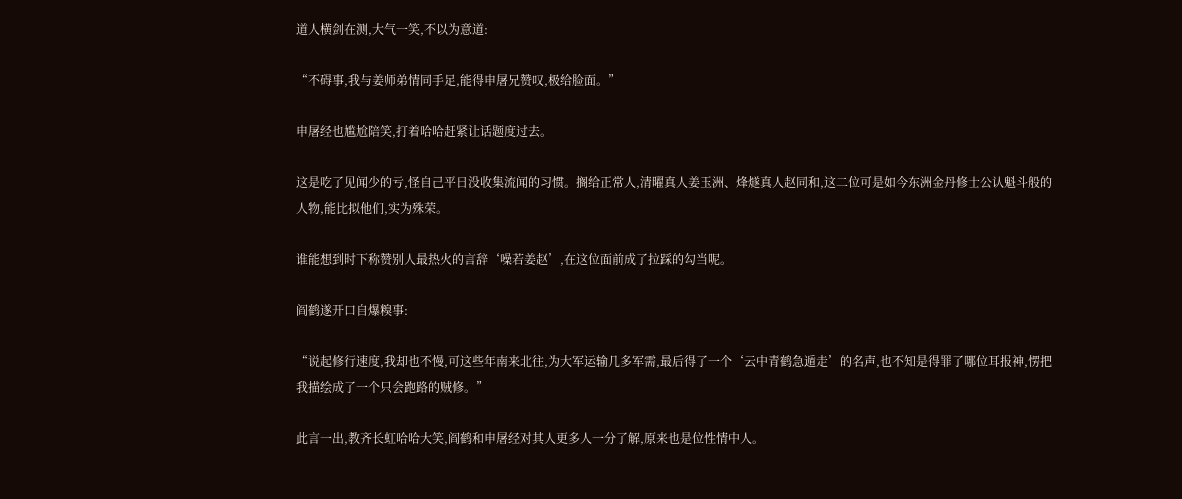道人横剑在测,大气一笑,不以为意道:

“不碍事,我与姜师弟情同手足,能得申屠兄赞叹,极给脸面。”

申屠经也尴尬陪笑,打着哈哈赶紧让话题度过去。

这是吃了见闻少的亏,怪自己平日没收集流闻的习惯。搁给正常人,清曜真人姜玉洲、烽燧真人赵同和,这二位可是如今东洲金丹修士公认魁斗般的人物,能比拟他们,实为殊荣。

谁能想到时下称赞别人最热火的言辞‘噪若姜赵’,在这位面前成了拉踩的勾当呢。

阎鹤遂开口自爆糗事:

“说起修行速度,我却也不慢,可这些年南来北往,为大军运输几多军需,最后得了一个‘云中青鹤急遁走’的名声,也不知是得罪了哪位耳报神,愣把我描绘成了一个只会跑路的贼修。”

此言一出,教齐长虹哈哈大笑,阎鹤和申屠经对其人更多人一分了解,原来也是位性情中人。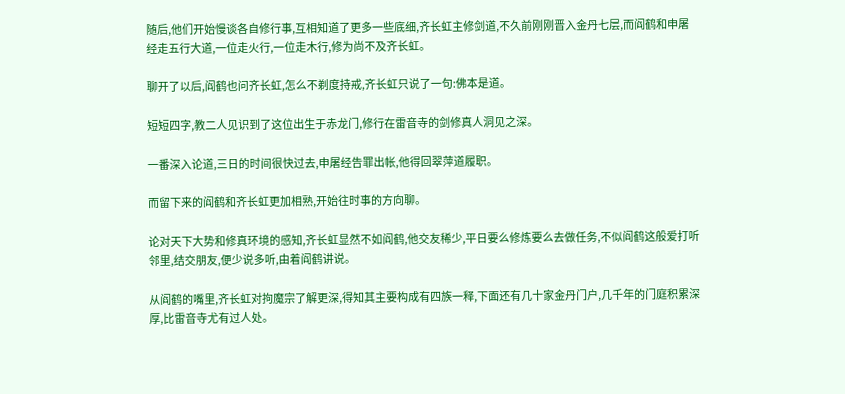随后,他们开始慢谈各自修行事,互相知道了更多一些底细,齐长虹主修剑道,不久前刚刚晋入金丹七层,而阎鹤和申屠经走五行大道,一位走火行,一位走木行,修为尚不及齐长虹。

聊开了以后,阎鹤也问齐长虹,怎么不剃度持戒,齐长虹只说了一句:佛本是道。

短短四字,教二人见识到了这位出生于赤龙门,修行在雷音寺的剑修真人洞见之深。

一番深入论道,三日的时间很快过去,申屠经告罪出帐,他得回翠萍道履职。

而留下来的阎鹤和齐长虹更加相熟,开始往时事的方向聊。

论对天下大势和修真环境的感知,齐长虹显然不如阎鹤,他交友稀少,平日要么修炼要么去做任务,不似阎鹤这般爱打听邻里,结交朋友,便少说多听,由着阎鹤讲说。

从阎鹤的嘴里,齐长虹对拘魔宗了解更深,得知其主要构成有四族一释,下面还有几十家金丹门户,几千年的门庭积累深厚,比雷音寺尤有过人处。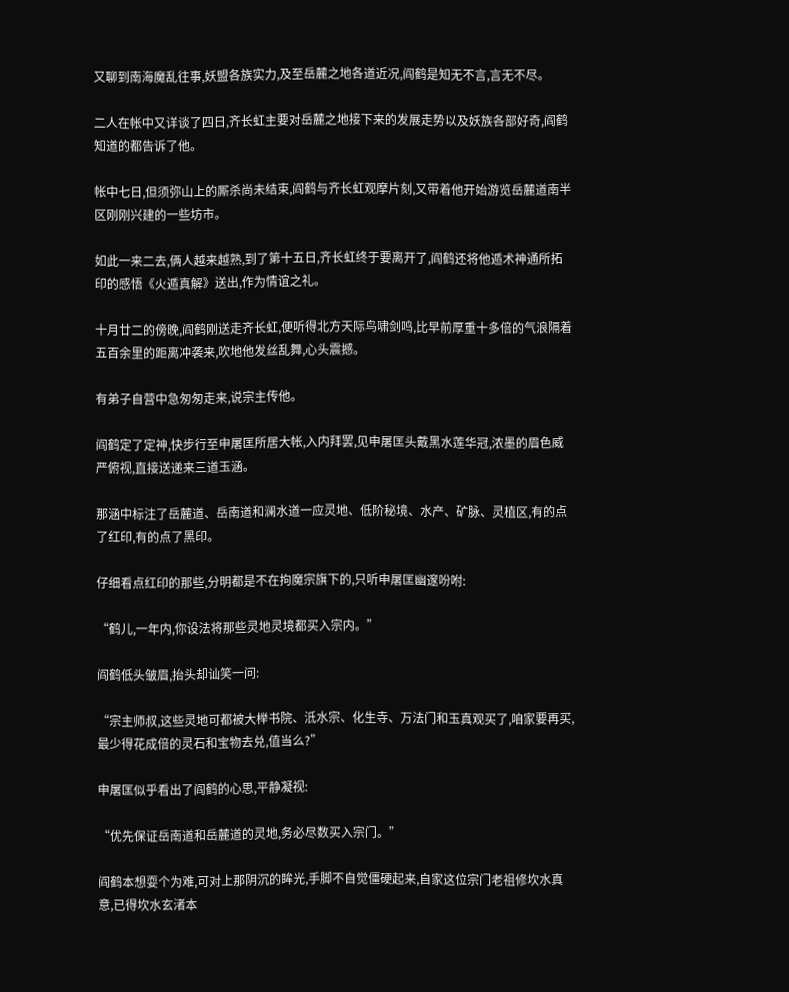又聊到南海魔乱往事,妖盟各族实力,及至岳麓之地各道近况,阎鹤是知无不言,言无不尽。

二人在帐中又详谈了四日,齐长虹主要对岳麓之地接下来的发展走势以及妖族各部好奇,阎鹤知道的都告诉了他。

帐中七日,但须弥山上的厮杀尚未结束,阎鹤与齐长虹观摩片刻,又带着他开始游览岳麓道南半区刚刚兴建的一些坊市。

如此一来二去,俩人越来越熟,到了第十五日,齐长虹终于要离开了,阎鹤还将他遁术神通所拓印的感悟《火遁真解》送出,作为情谊之礼。

十月廿二的傍晚,阎鹤刚送走齐长虹,便听得北方天际鸟啸剑鸣,比早前厚重十多倍的气浪隔着五百余里的距离冲袭来,吹地他发丝乱舞,心头震撼。

有弟子自营中急匆匆走来,说宗主传他。

阎鹤定了定神,快步行至申屠匡所居大帐,入内拜罢,见申屠匡头戴黑水莲华冠,浓墨的眉色威严俯视,直接送递来三道玉涵。

那涵中标注了岳麓道、岳南道和澜水道一应灵地、低阶秘境、水产、矿脉、灵植区,有的点了红印,有的点了黑印。

仔细看点红印的那些,分明都是不在拘魔宗旗下的,只听申屠匡幽邃吩咐:

“鹤儿,一年内,你设法将那些灵地灵境都买入宗内。”

阎鹤低头皱眉,抬头却讪笑一问:

“宗主师叔,这些灵地可都被大榉书院、泜水宗、化生寺、万法门和玉真观买了,咱家要再买,最少得花成倍的灵石和宝物去兑,值当么?”

申屠匡似乎看出了阎鹤的心思,平静凝视:

“优先保证岳南道和岳麓道的灵地,务必尽数买入宗门。”

阎鹤本想耍个为难,可对上那阴沉的眸光,手脚不自觉僵硬起来,自家这位宗门老祖修坎水真意,已得坎水玄渚本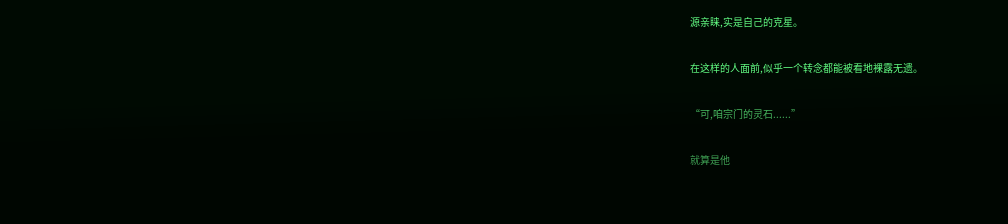源亲睐,实是自己的克星。

在这样的人面前,似乎一个转念都能被看地裸露无遗。

“可,咱宗门的灵石......”

就算是他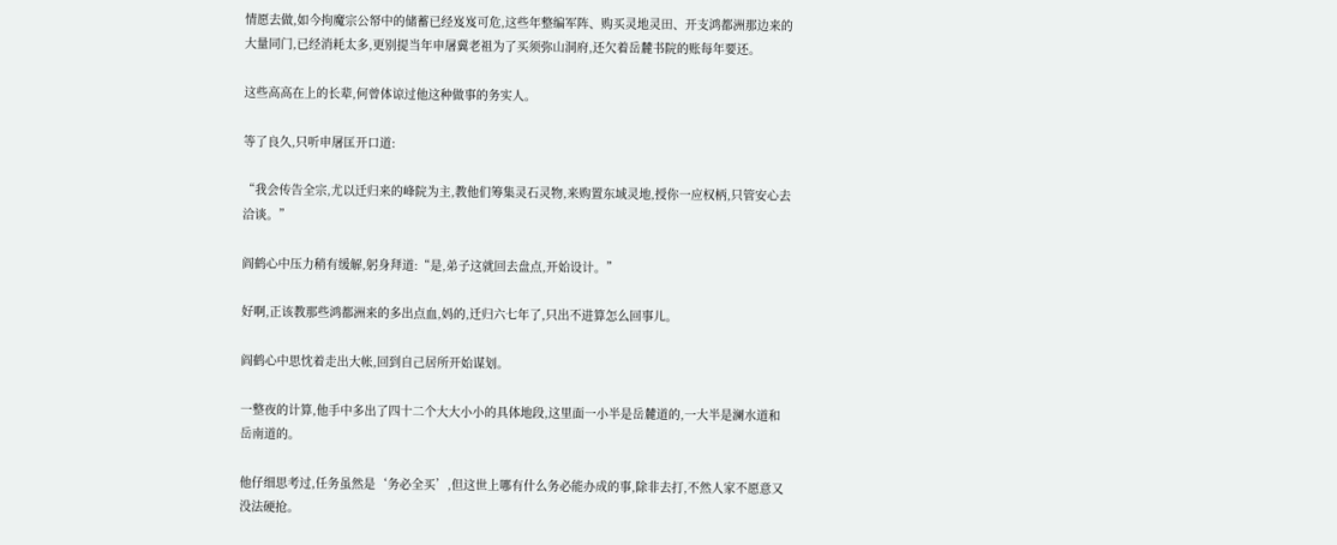情愿去做,如今拘魔宗公帑中的储蓄已经岌岌可危,这些年整编军阵、购买灵地灵田、开支鸿都洲那边来的大量同门,已经消耗太多,更别提当年申屠冀老祖为了买须弥山洞府,还欠着岳麓书院的账每年要还。

这些高高在上的长辈,何曾体谅过他这种做事的务实人。

等了良久,只听申屠匡开口道:

“我会传告全宗,尤以迁归来的峰院为主,教他们筹集灵石灵物,来购置东域灵地,授你一应权柄,只管安心去洽谈。”

阎鹤心中压力稍有缓解,躬身拜道:“是,弟子这就回去盘点,开始设计。”

好啊,正该教那些鸿都洲来的多出点血,妈的,迁归六七年了,只出不进算怎么回事儿。

阎鹤心中思忱着走出大帐,回到自己居所开始谋划。

一整夜的计算,他手中多出了四十二个大大小小的具体地段,这里面一小半是岳麓道的,一大半是澜水道和岳南道的。

他仔细思考过,任务虽然是‘务必全买’,但这世上哪有什么务必能办成的事,除非去打,不然人家不愿意又没法硬抢。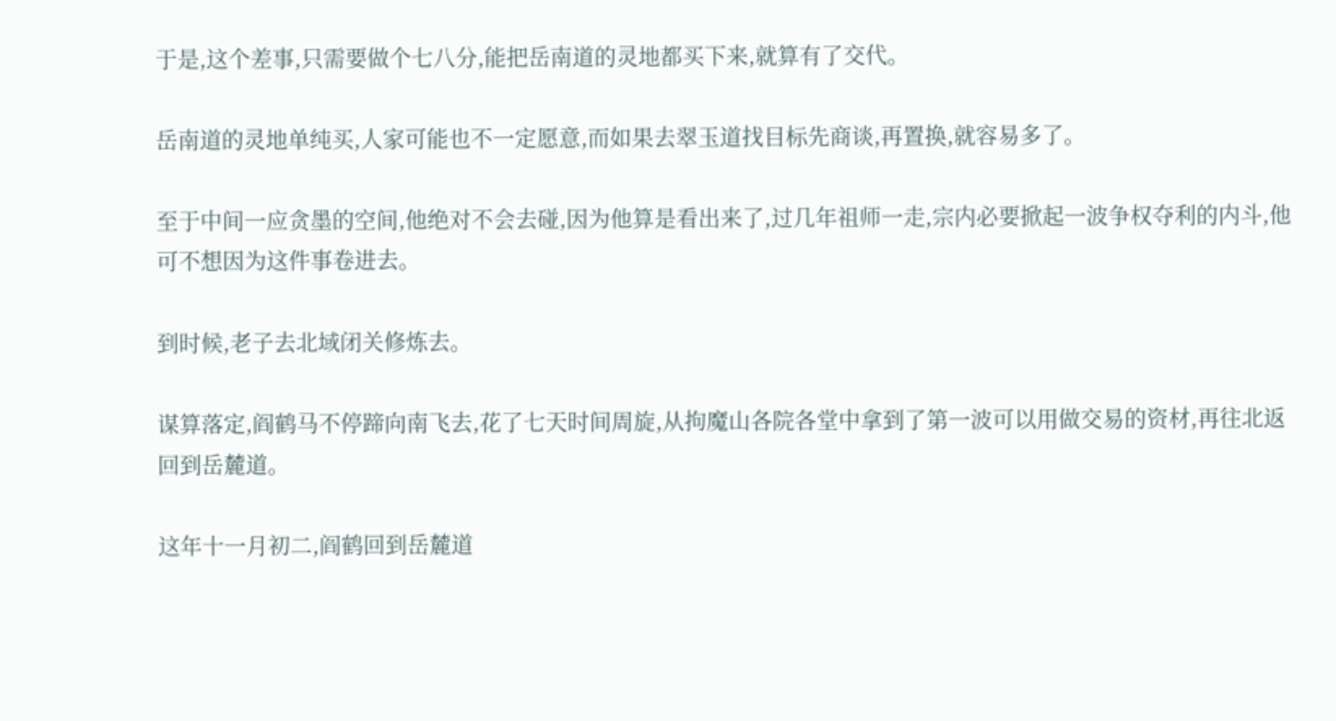于是,这个差事,只需要做个七八分,能把岳南道的灵地都买下来,就算有了交代。

岳南道的灵地单纯买,人家可能也不一定愿意,而如果去翠玉道找目标先商谈,再置换,就容易多了。

至于中间一应贪墨的空间,他绝对不会去碰,因为他算是看出来了,过几年祖师一走,宗内必要掀起一波争权夺利的内斗,他可不想因为这件事卷进去。

到时候,老子去北域闭关修炼去。

谋算落定,阎鹤马不停蹄向南飞去,花了七天时间周旋,从拘魔山各院各堂中拿到了第一波可以用做交易的资材,再往北返回到岳麓道。

这年十一月初二,阎鹤回到岳麓道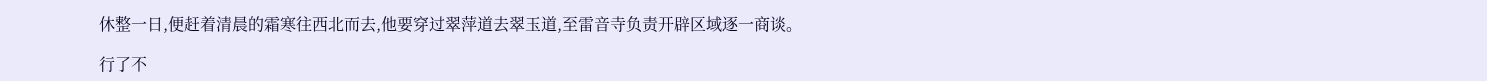休整一日,便赶着清晨的霜寒往西北而去,他要穿过翠萍道去翠玉道,至雷音寺负责开辟区域逐一商谈。

行了不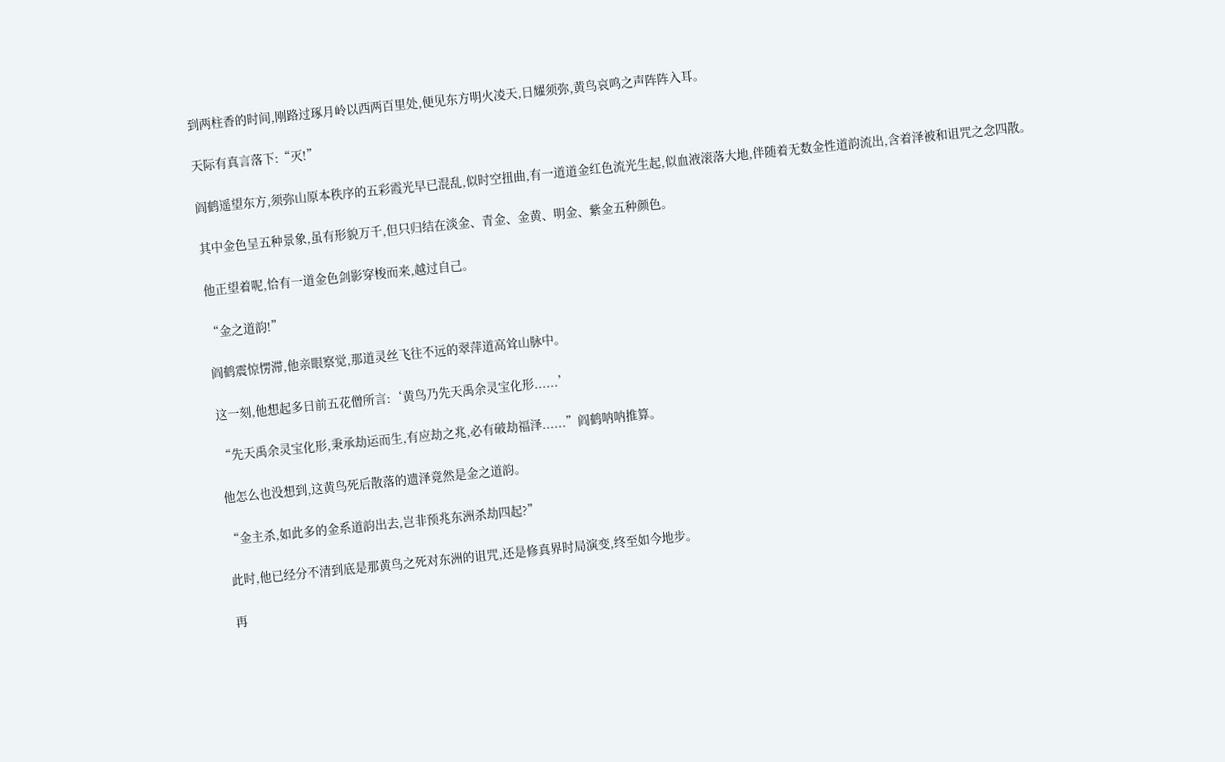到两柱香的时间,刚路过琢月岭以西两百里处,便见东方明火凌天,日耀须弥,黄鸟哀鸣之声阵阵入耳。

天际有真言落下:“灭!”

阎鹤遥望东方,须弥山原本秩序的五彩霞光早已混乱,似时空扭曲,有一道道金红色流光生起,似血液滚落大地,伴随着无数金性道韵流出,含着泽被和诅咒之念四散。

其中金色呈五种景象,虽有形貌万千,但只归结在淡金、青金、金黄、明金、紫金五种颜色。

他正望着呢,恰有一道金色剑影穿梭而来,越过自己。

“金之道韵!”

阎鹤震惊愣滞,他亲眼察觉,那道灵丝飞往不远的翠萍道高耸山脉中。

这一刻,他想起多日前五花僧所言:‘黄鸟乃先天禹余灵宝化形......’

“先天禹余灵宝化形,秉承劫运而生,有应劫之兆,必有破劫福泽......”阎鹤呐呐推算。

他怎么也没想到,这黄鸟死后散落的遗泽竟然是金之道韵。

“金主杀,如此多的金系道韵出去,岂非预兆东洲杀劫四起?”

此时,他已经分不清到底是那黄鸟之死对东洲的诅咒,还是修真界时局演变,终至如今地步。

再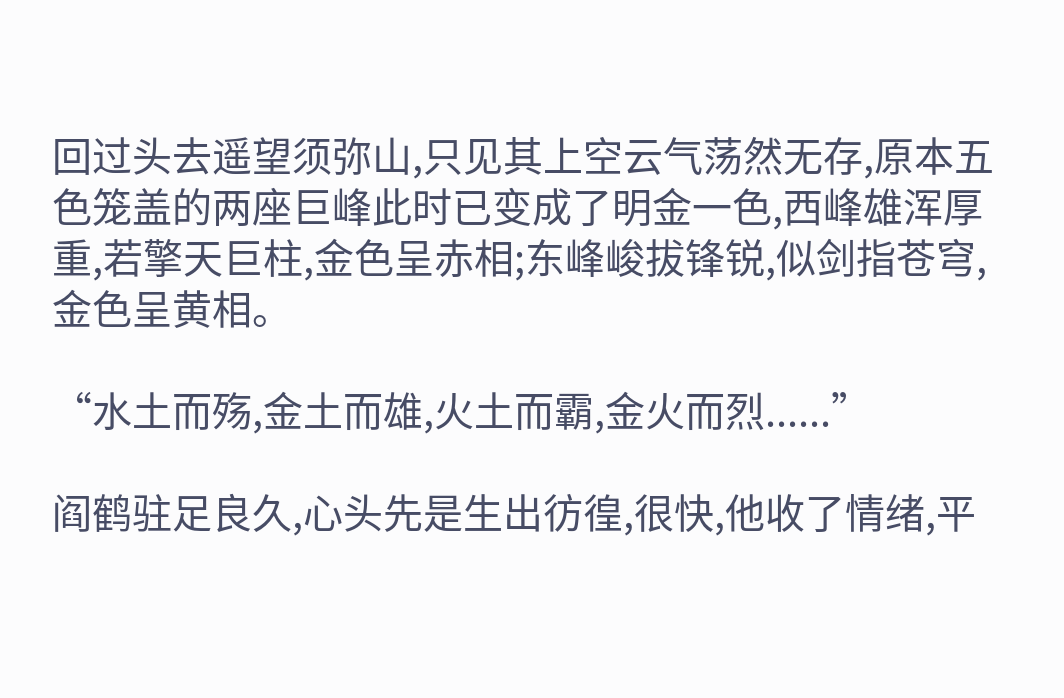回过头去遥望须弥山,只见其上空云气荡然无存,原本五色笼盖的两座巨峰此时已变成了明金一色,西峰雄浑厚重,若擎天巨柱,金色呈赤相;东峰峻拔锋锐,似剑指苍穹,金色呈黄相。

“水土而殇,金土而雄,火土而霸,金火而烈......”

阎鹤驻足良久,心头先是生出彷徨,很快,他收了情绪,平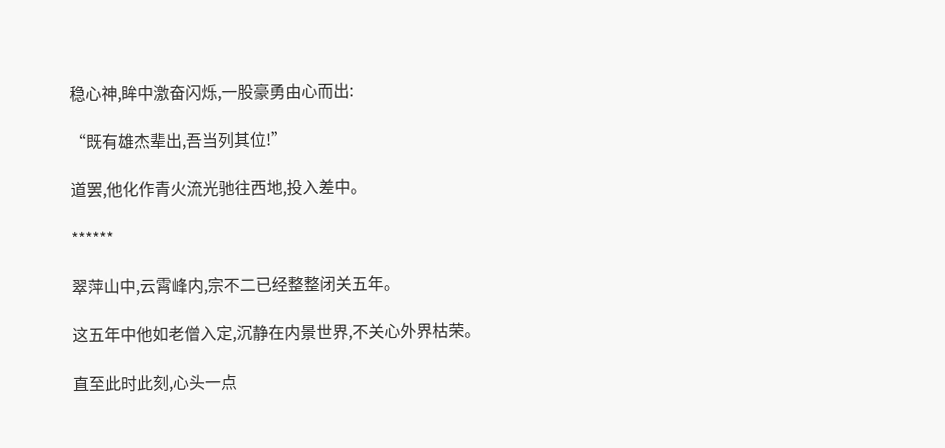稳心神,眸中激奋闪烁,一股豪勇由心而出:

“既有雄杰辈出,吾当列其位!”

道罢,他化作青火流光驰往西地,投入差中。

******

翠萍山中,云霄峰内,宗不二已经整整闭关五年。

这五年中他如老僧入定,沉静在内景世界,不关心外界枯荣。

直至此时此刻,心头一点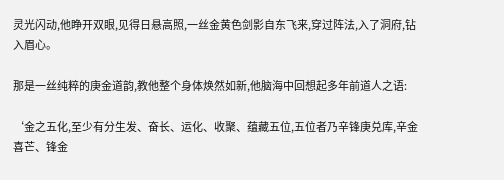灵光闪动,他睁开双眼,见得日悬高照,一丝金黄色剑影自东飞来,穿过阵法,入了洞府,钻入眉心。

那是一丝纯粹的庚金道韵,教他整个身体焕然如新,他脑海中回想起多年前道人之语:

‘金之五化,至少有分生发、奋长、运化、收聚、蕴藏五位,五位者乃辛锋庚兑库,辛金喜芒、锋金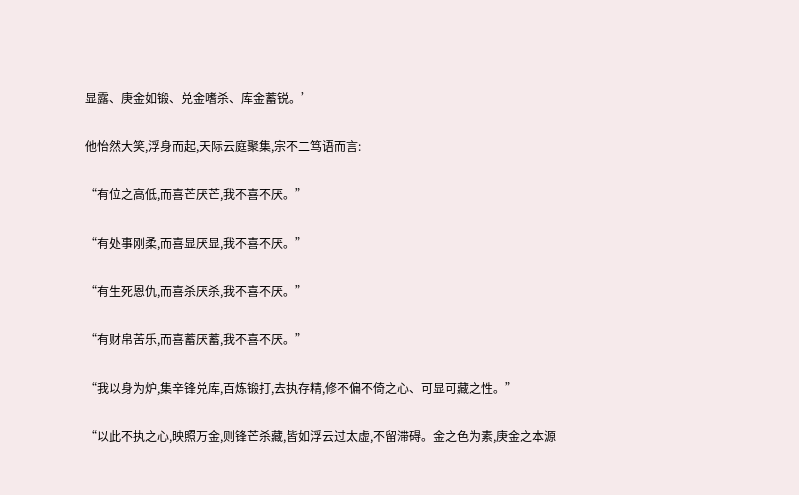显露、庚金如锻、兑金嗜杀、库金蓄锐。’

他怡然大笑,浮身而起,天际云庭聚集,宗不二笃语而言:

“有位之高低,而喜芒厌芒,我不喜不厌。”

“有处事刚柔,而喜显厌显,我不喜不厌。”

“有生死恩仇,而喜杀厌杀,我不喜不厌。”

“有财帛苦乐,而喜蓄厌蓄,我不喜不厌。”

“我以身为炉,集辛锋兑库,百炼锻打,去执存精,修不偏不倚之心、可显可藏之性。”

“以此不执之心,映照万金,则锋芒杀藏,皆如浮云过太虚,不留滞碍。金之色为素,庚金之本源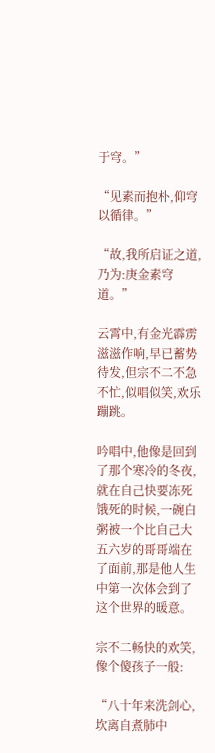于穹。”

“见素而抱朴,仰穹以循律。”

“故,我所启证之道,乃为:庚金素穹道。”

云霄中,有金光霹雳滋滋作响,早已蓄势待发,但宗不二不急不忙,似唱似笑,欢乐蹦跳。

吟唱中,他像是回到了那个寒冷的冬夜,就在自己快要冻死饿死的时候,一碗白粥被一个比自己大五六岁的哥哥端在了面前,那是他人生中第一次体会到了这个世界的暖意。

宗不二畅快的欢笑,像个傻孩子一般:

“八十年来洗剑心,坎离自煮肺中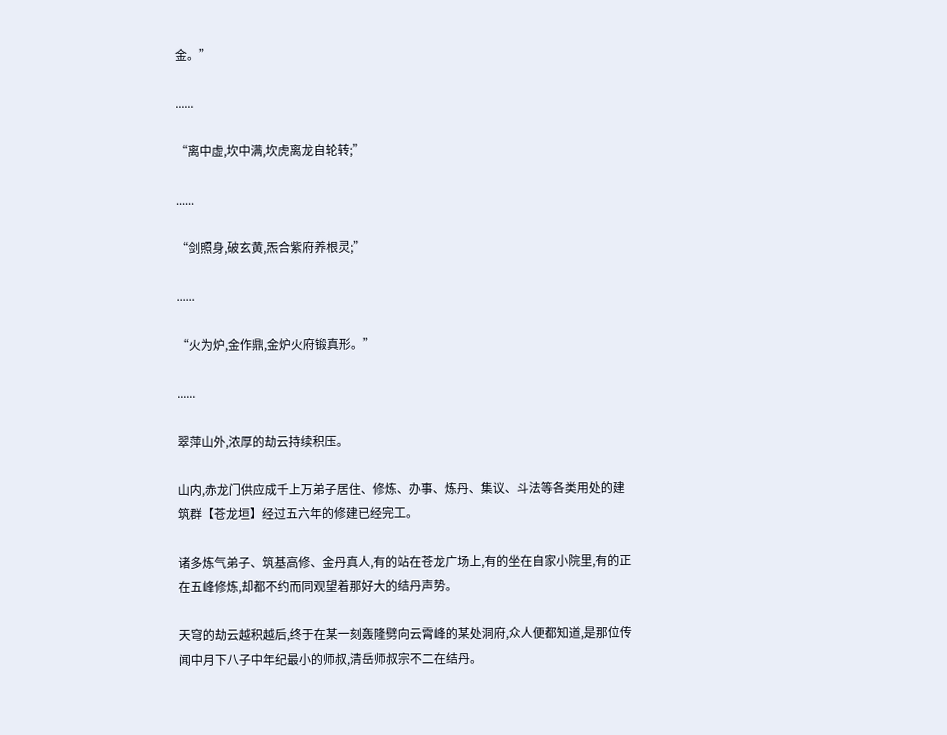金。”

......

“离中虚,坎中满,坎虎离龙自轮转;”

......

“剑照身,破玄黄,炁合紫府养根灵;”

......

“火为炉,金作鼎,金炉火府锻真形。”

......

翠萍山外,浓厚的劫云持续积压。

山内,赤龙门供应成千上万弟子居住、修炼、办事、炼丹、集议、斗法等各类用处的建筑群【苍龙垣】经过五六年的修建已经完工。

诸多炼气弟子、筑基高修、金丹真人,有的站在苍龙广场上,有的坐在自家小院里,有的正在五峰修炼,却都不约而同观望着那好大的结丹声势。

天穹的劫云越积越后,终于在某一刻轰隆劈向云霄峰的某处洞府,众人便都知道,是那位传闻中月下八子中年纪最小的师叔,清岳师叔宗不二在结丹。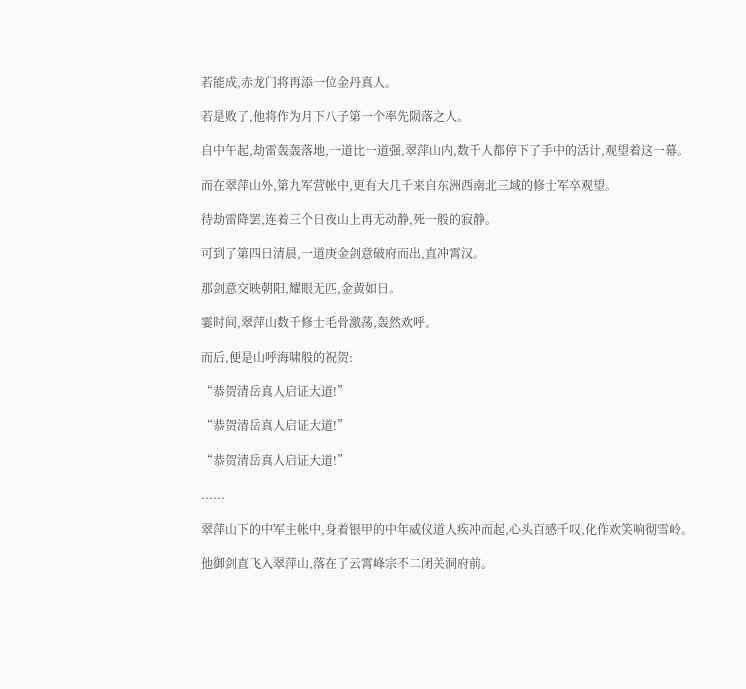若能成,赤龙门将再添一位金丹真人。

若是败了,他将作为月下八子第一个率先陨落之人。

自中午起,劫雷轰轰落地,一道比一道强,翠萍山内,数千人都停下了手中的活计,观望着这一幕。

而在翠萍山外,第九军营帐中,更有大几千来自东洲西南北三域的修士军卒观望。

待劫雷降罢,连着三个日夜山上再无动静,死一般的寂静。

可到了第四日清晨,一道庚金剑意破府而出,直冲霄汉。

那剑意交映朝阳,耀眼无匹,金黄如日。

霎时间,翠萍山数千修士毛骨激荡,轰然欢呼。

而后,便是山呼海啸般的祝贺:

“恭贺清岳真人启证大道!”

“恭贺清岳真人启证大道!”

“恭贺清岳真人启证大道!”

......

翠萍山下的中军主帐中,身着银甲的中年威仪道人疾冲而起,心头百感千叹,化作欢笑响彻雪岭。

他御剑直飞入翠萍山,落在了云霄峰宗不二闭关洞府前。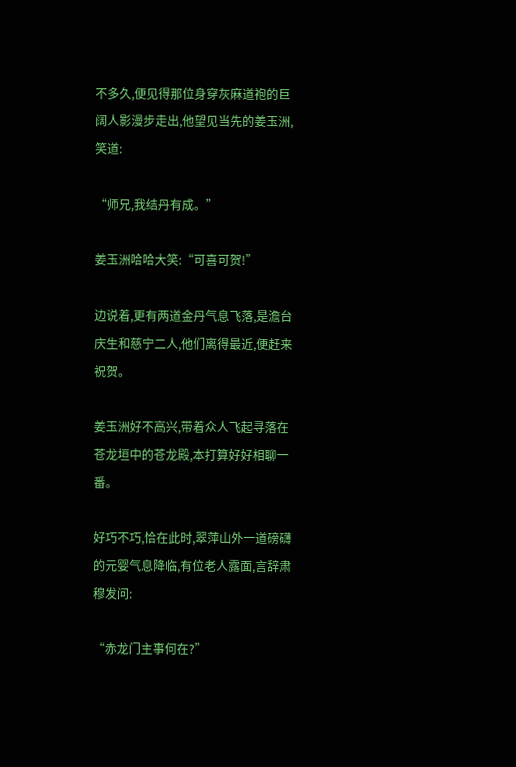不多久,便见得那位身穿灰麻道袍的巨阔人影漫步走出,他望见当先的姜玉洲,笑道:

“师兄,我结丹有成。”

姜玉洲哈哈大笑:“可喜可贺!”

边说着,更有两道金丹气息飞落,是澹台庆生和慈宁二人,他们离得最近,便赶来祝贺。

姜玉洲好不高兴,带着众人飞起寻落在苍龙垣中的苍龙殿,本打算好好相聊一番。

好巧不巧,恰在此时,翠萍山外一道磅礴的元婴气息降临,有位老人露面,言辞肃穆发问:

“赤龙门主事何在?”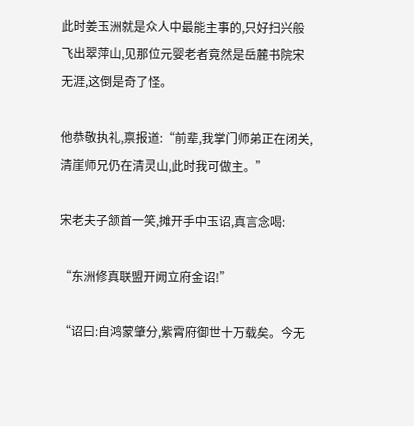此时姜玉洲就是众人中最能主事的,只好扫兴般飞出翠萍山,见那位元婴老者竟然是岳麓书院宋无涯,这倒是奇了怪。

他恭敬执礼,禀报道:“前辈,我掌门师弟正在闭关,清崖师兄仍在清灵山,此时我可做主。”

宋老夫子颔首一笑,摊开手中玉诏,真言念喝:

“东洲修真联盟开阙立府金诏!”

“诏曰:自鸿蒙肇分,紫霄府御世十万载矣。今无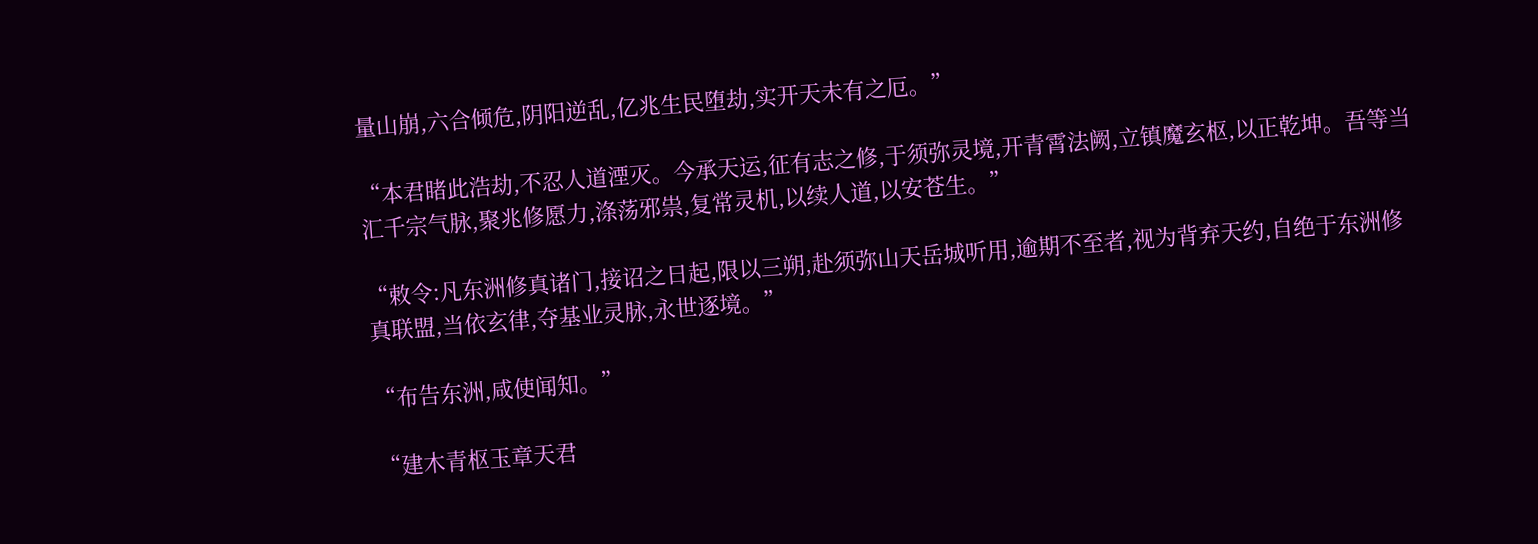量山崩,六合倾危,阴阳逆乱,亿兆生民堕劫,实开天未有之厄。”

“本君睹此浩劫,不忍人道湮灭。今承天运,征有志之修,于须弥灵境,开青霄法阙,立镇魔玄枢,以正乾坤。吾等当汇千宗气脉,聚兆修愿力,涤荡邪祟,复常灵机,以续人道,以安苍生。”

“敕令:凡东洲修真诸门,接诏之日起,限以三朔,赴须弥山天岳城听用,逾期不至者,视为背弃天约,自绝于东洲修真联盟,当依玄律,夺基业灵脉,永世逐境。”

“布告东洲,咸使闻知。”

“建木青枢玉章天君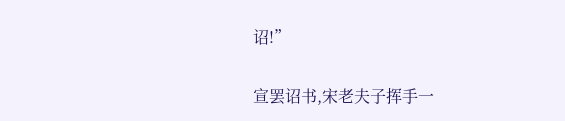诏!”

宣罢诏书,宋老夫子挥手一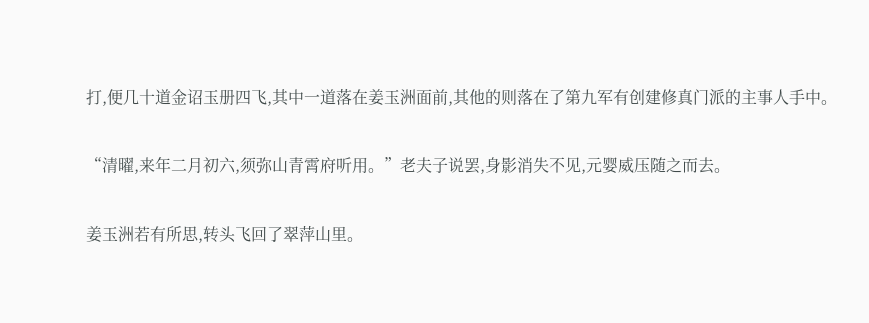打,便几十道金诏玉册四飞,其中一道落在姜玉洲面前,其他的则落在了第九军有创建修真门派的主事人手中。

“清曜,来年二月初六,须弥山青霄府听用。”老夫子说罢,身影消失不见,元婴威压随之而去。

姜玉洲若有所思,转头飞回了翠萍山里。